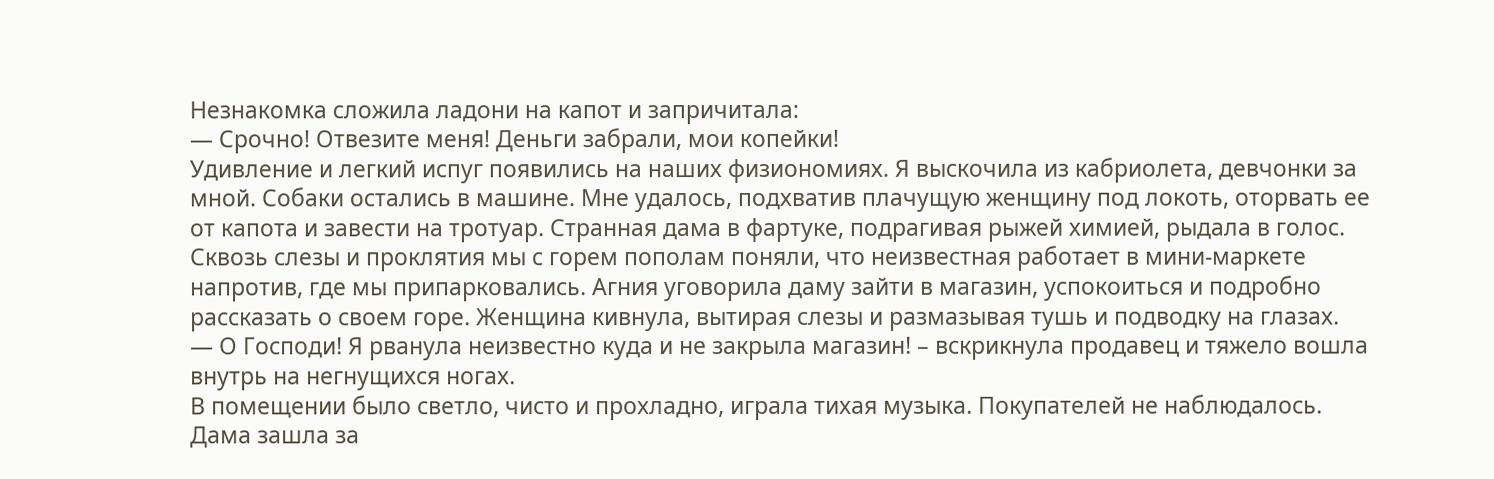Незнакомка сложила ладони на капот и запричитала:
— Срочно! Отвезите меня! Деньги забрали, мои копейки!
Удивление и легкий испуг появились на наших физиономиях. Я выскочила из кабриолета, девчонки за мной. Собаки остались в машине. Мне удалось, подхватив плачущую женщину под локоть, оторвать ее от капота и завести на тротуар. Странная дама в фартуке, подрагивая рыжей химией, рыдала в голос.
Сквозь слезы и проклятия мы с горем пополам поняли, что неизвестная работает в мини-маркете напротив, где мы припарковались. Агния уговорила даму зайти в магазин, успокоиться и подробно рассказать о своем горе. Женщина кивнула, вытирая слезы и размазывая тушь и подводку на глазах.
— О Господи! Я рванула неизвестно куда и не закрыла магазин! – вскрикнула продавец и тяжело вошла внутрь на негнущихся ногах.
В помещении было светло, чисто и прохладно, играла тихая музыка. Покупателей не наблюдалось. Дама зашла за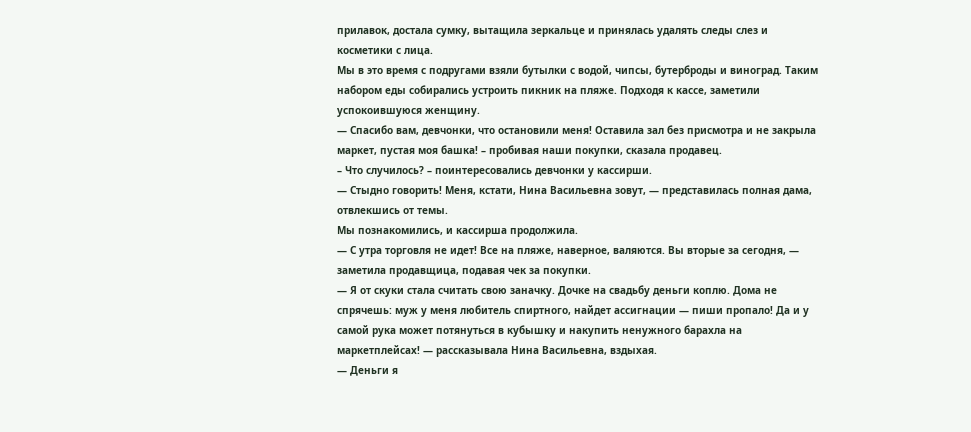прилавок, достала сумку, вытащила зеркальце и принялась удалять следы слез и косметики с лица.
Мы в это время с подругами взяли бутылки с водой, чипсы, бутерброды и виноград. Таким набором еды собирались устроить пикник на пляже. Подходя к кассе, заметили успокоившуюся женщину.
— Спасибо вам, девчонки, что остановили меня! Оставила зал без присмотра и не закрыла маркет, пустая моя башка! – пробивая наши покупки, сказала продавец.
– Что случилось? – поинтересовались девчонки у кассирши.
— Стыдно говорить! Меня, кстати, Нина Васильевна зовут, — представилась полная дама, отвлекшись от темы.
Мы познакомились, и кассирша продолжила.
— С утра торговля не идет! Все на пляже, наверное, валяются. Вы вторые за сегодня, — заметила продавщица, подавая чек за покупки.
— Я от скуки стала считать свою заначку. Дочке на свадьбу деньги коплю. Дома не спрячешь: муж у меня любитель спиртного, найдет ассигнации — пиши пропало! Да и у самой рука может потянуться в кубышку и накупить ненужного барахла на маркетплейсах! — рассказывала Нина Васильевна, вздыхая.
— Деньги я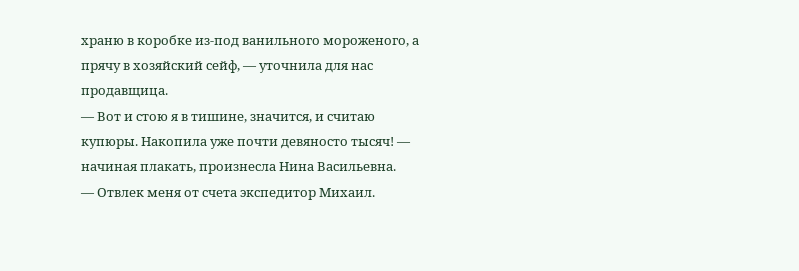храню в коробке из-под ванильного мороженого, а прячу в хозяйский сейф, — уточнила для нас продавщица.
— Вот и стою я в тишине, значится, и считаю купюры. Накопила уже почти девяносто тысяч! — начиная плакать, произнесла Нина Васильевна.
— Отвлек меня от счета экспедитор Михаил.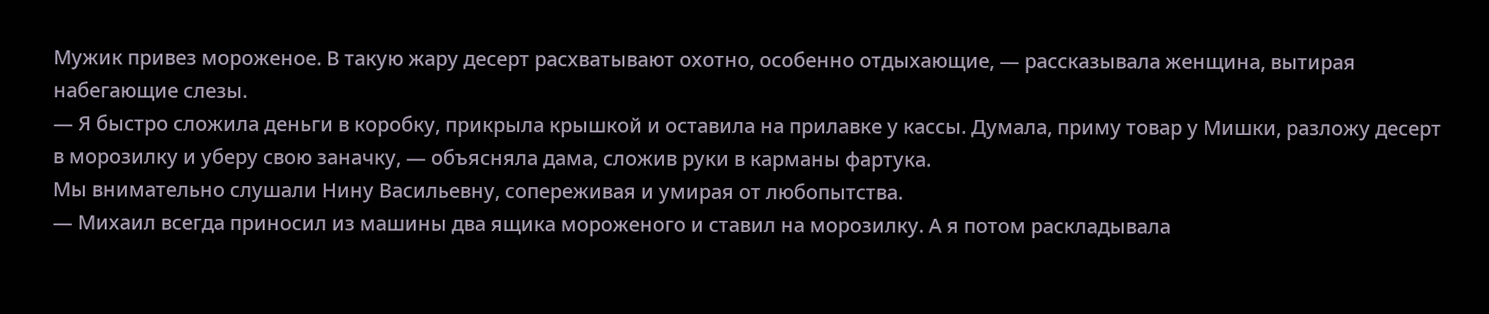Мужик привез мороженое. В такую жару десерт расхватывают охотно, особенно отдыхающие, — рассказывала женщина, вытирая набегающие слезы.
— Я быстро сложила деньги в коробку, прикрыла крышкой и оставила на прилавке у кассы. Думала, приму товар у Мишки, разложу десерт в морозилку и уберу свою заначку, — объясняла дама, сложив руки в карманы фартука.
Мы внимательно слушали Нину Васильевну, сопереживая и умирая от любопытства.
— Михаил всегда приносил из машины два ящика мороженого и ставил на морозилку. А я потом раскладывала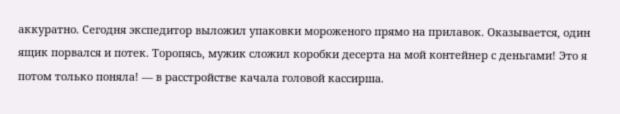аккуратно. Сегодня экспедитор выложил упаковки мороженого прямо на прилавок. Оказывается, один ящик порвался и потек. Торопясь, мужик сложил коробки десерта на мой контейнер с деньгами! Это я потом только поняла! — в расстройстве качала головой кассирша.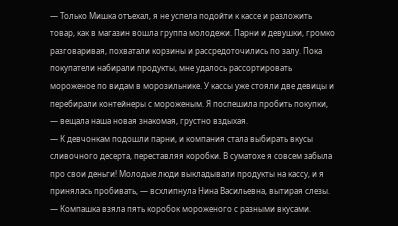— Только Мишка отъехал, я не успела подойти к кассе и разложить товар, как в магазин вошла группа молодежи. Парни и девушки, громко разговаривая, похватали корзины и рассредоточились по залу. Пока покупатели набирали продукты, мне удалось рассортировать мороженое по видам в морозильнике. У кассы уже стояли две девицы и перебирали контейнеры с мороженым. Я поспешила пробить покупки, — вещала наша новая знакомая, грустно вздыхая.
— К девчонкам подошли парни, и компания стала выбирать вкусы сливочного десерта, переставляя коробки. В суматохе я совсем забыла про свои деньги! Молодые люди выкладывали продукты на кассу, и я принялась пробивать, — всхлипнула Нина Васильевна, вытирая слезы.
— Компашка взяла пять коробок мороженого с разными вкусами.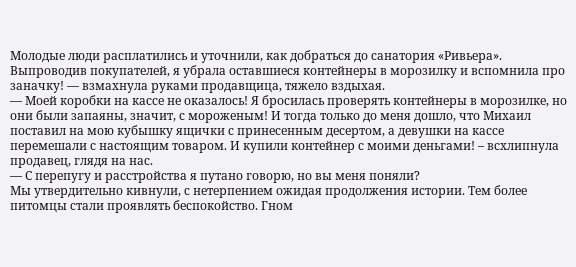Молодые люди расплатились и уточнили, как добраться до санатория «Ривьера». Выпроводив покупателей, я убрала оставшиеся контейнеры в морозилку и вспомнила про заначку! — взмахнула руками продавщица, тяжело вздыхая.
— Моей коробки на кассе не оказалось! Я бросилась проверять контейнеры в морозилке, но они были запаяны, значит, с мороженым! И тогда только до меня дошло, что Михаил поставил на мою кубышку ящички с принесенным десертом, а девушки на кассе перемешали с настоящим товаром. И купили контейнер с моими деньгами! – всхлипнула продавец, глядя на нас.
— С перепугу и расстройства я путано говорю, но вы меня поняли?
Мы утвердительно кивнули, с нетерпением ожидая продолжения истории. Тем более питомцы стали проявлять беспокойство. Гном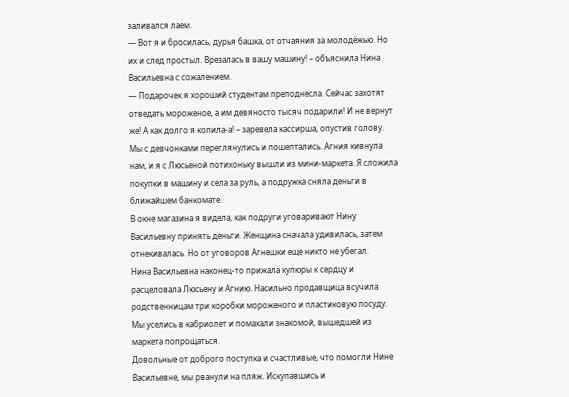заливался лаем.
— Вот я и бросилась, дурья башка, от отчаяния за молодёжью. Но их и след простыл. Врезалась в вашу машину! – объяснила Нина Васильевна с сожалением.
— Подарочек я хороший студентам преподнесла. Сейчас захотят отведать мороженое, а им девяносто тысяч подарили! И не вернут же! А как долго я копила-а! – заревела кассирша, опустив голову.
Мы с девчонками переглянулись и пошептались. Агния кивнула нам, и я с Люсьеной потихоньку вышли из мини-маркета. Я сложила покупки в машину и села за руль, а подружка сняла деньги в ближайшем банкомате.
В окне магазина я видела, как подруги уговаривают Нину Васильевну принять деньги. Женщина сначала удивилась, затем отнекивалась. Но от уговоров Агнешки еще никто не убегал.
Нина Васильевна наконец-то прижала купюры к сердцу и расцеловала Люсьену и Агнию. Насильно продавщица всучила родственницам три коробки мороженого и пластиковую посуду.
Мы уселись в кабриолет и помахали знакомой, вышедшей из маркета попрощаться.
Довольные от доброго поступка и счастливые, что помогли Нине Васильевне, мы рванули на пляж. Искупавшись и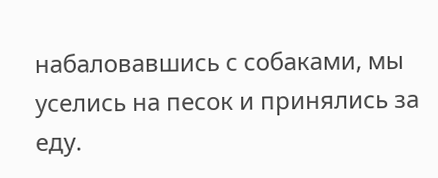набаловавшись с собаками, мы уселись на песок и принялись за еду.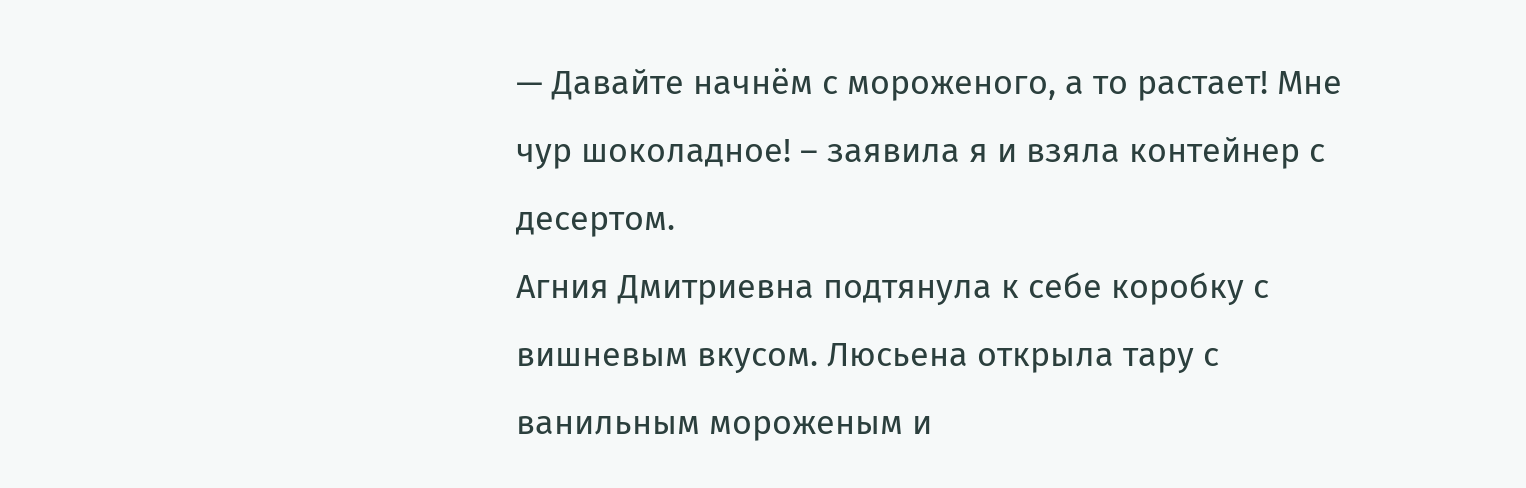— Давайте начнём с мороженого, а то растает! Мне чур шоколадное! – заявила я и взяла контейнер с десертом.
Агния Дмитриевна подтянула к себе коробку с вишневым вкусом. Люсьена открыла тару с ванильным мороженым и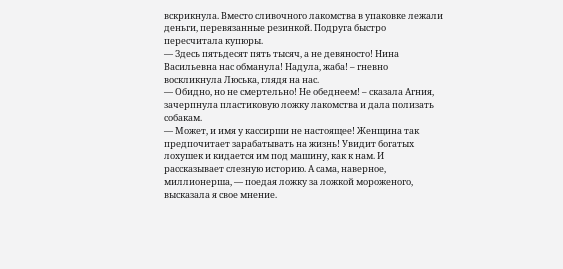вскрикнула. Вместо сливочного лакомства в упаковке лежали деньги, перевязанные резинкой. Подруга быстро пересчитала купюры.
— Здесь пятьдесят пять тысяч, а не девяносто! Нина Васильевна нас обманула! Надула, жаба! – гневно воскликнула Люська, глядя на нас.
— Обидно, но не смертельно! Не обеднеем! – сказала Агния, зачерпнула пластиковую ложку лакомства и дала полизать собакам.
— Может, и имя у кассирши не настоящее! Женщина так предпочитает зарабатывать на жизнь! Увидит богатых лохушек и кидается им под машину, как к нам. И рассказывает слезную историю. А сама, наверное, миллионерша, — поедая ложку за ложкой мороженого, высказала я свое мнение.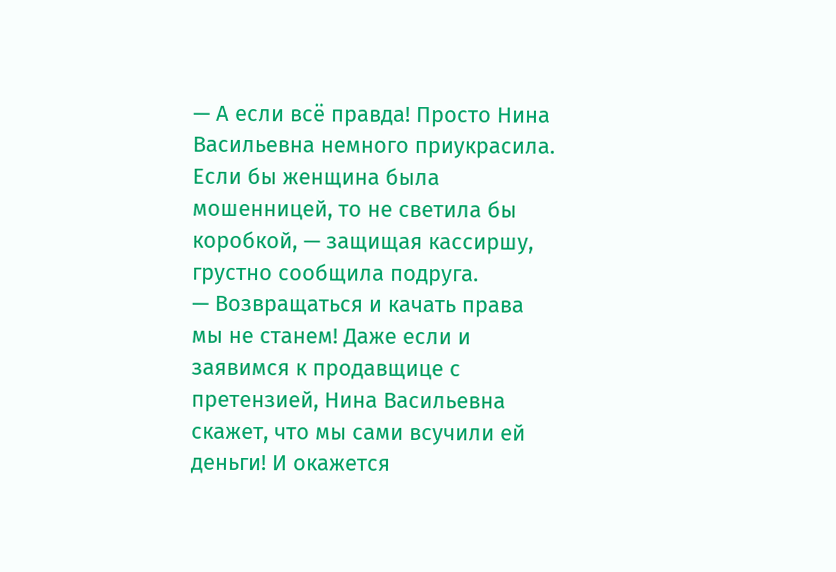— А если всё правда! Просто Нина Васильевна немного приукрасила. Если бы женщина была мошенницей, то не светила бы коробкой, — защищая кассиршу, грустно сообщила подруга.
— Возвращаться и качать права мы не станем! Даже если и заявимся к продавщице с претензией, Нина Васильевна скажет, что мы сами всучили ей деньги! И окажется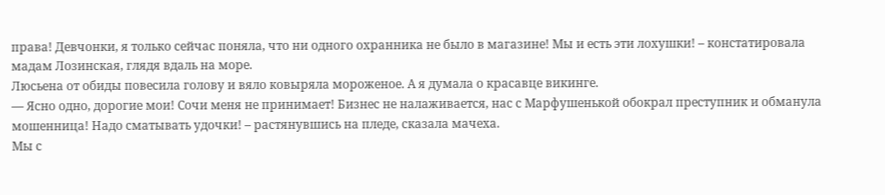права! Девчонки, я только сейчас поняла, что ни одного охранника не было в магазине! Мы и есть эти лохушки! – констатировала мадам Лозинская, глядя вдаль на море.
Люсьена от обиды повесила голову и вяло ковыряла мороженое. А я думала о красавце викинге.
— Ясно одно, дорогие мои! Сочи меня не принимает! Бизнес не налаживается, нас с Марфушенькой обокрал преступник и обманула мошенница! Надо сматывать удочки! – растянувшись на пледе, сказала мачеха.
Мы с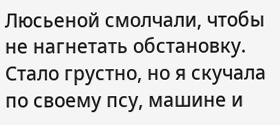Люсьеной смолчали, чтобы не нагнетать обстановку. Стало грустно, но я скучала по своему псу, машине и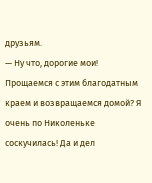друзьям.
— Ну что, дорогие мои! Прощаемся с этим благодатным краем и возвращаемся домой? Я очень по Николеньке соскучилась! Да и дел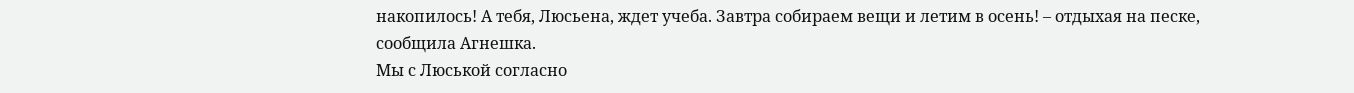накопилось! А тебя, Люсьена, ждет учеба. Завтра собираем вещи и летим в осень! – отдыхая на песке, сообщила Агнешка.
Мы с Люськой согласно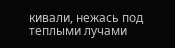кивали, нежась под теплыми лучами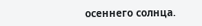осеннего солнца.